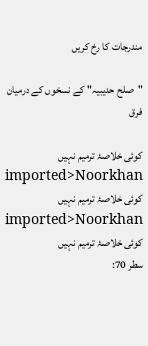مندرجات کا رخ کریں

"صلح حدیبیہ" کے نسخوں کے درمیان فرق

کوئی خلاصۂ ترمیم نہیں
imported>Noorkhan
کوئی خلاصۂ ترمیم نہیں
imported>Noorkhan
کوئی خلاصۂ ترمیم نہیں
سطر 70: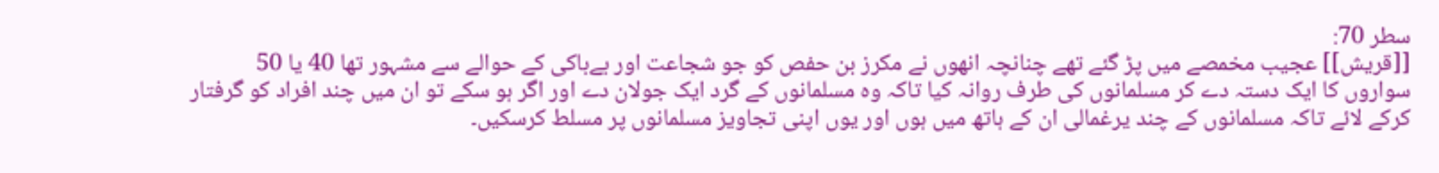سطر 70:
[[قریش]] عجیب مخمصے میں پڑ گئے تھے چنانچہ انھوں نے مکرز بن حفص کو جو شجاعت اور بےباکی کے حوالے سے مشہور تھا 40 یا 50 سواروں کا ایک دستہ دے کر مسلمانوں کی طرف روانہ کیا تاکہ وہ مسلمانوں کے گرد ایک جولان دے اور اگر ہو سکے تو ان میں چند افراد کو گرفتار کرکے لائے تاکہ مسلمانوں کے چند یرغمالی ان کے ہاتھ میں ہوں اور یوں اپنی تجاویز مسلمانوں پر مسلط کرسکیں۔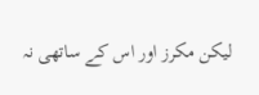لیکن مکرز اور اس کے ساتھی نہ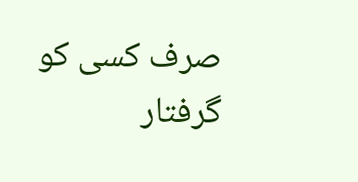صرف کسی کو گرفتار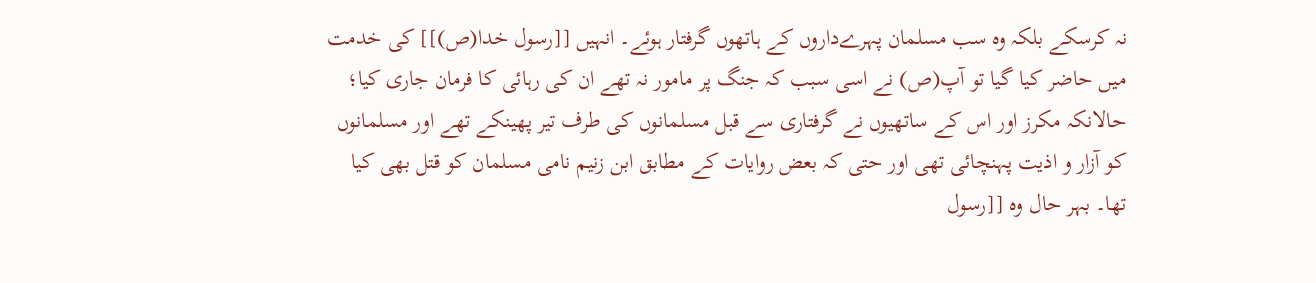نہ کرسکے بلکہ وہ سب مسلمان پہرےداروں کے ہاتھوں گرفتار ہوئے۔ انہیں [[رسول خدا(ص)]] کی خدمت میں حاضر کیا گیا تو آپ(ص) نے اسی سبب کہ جنگ پر مامور نہ تھے ان کی رہائی کا فرمان جاری کیا؛ حالانکہ مکرز اور اس کے ساتھیوں نے گرفتاری سے قبل مسلمانوں کی طرف تیر پھینکے تھے اور مسلمانوں کو آزار و اذیت پہنچائی تھی اور حتی کہ بعض روایات کے مطابق ابن زنیم نامی مسلمان کو قتل بھی کیا تھا۔ بہر حال وہ [[رسول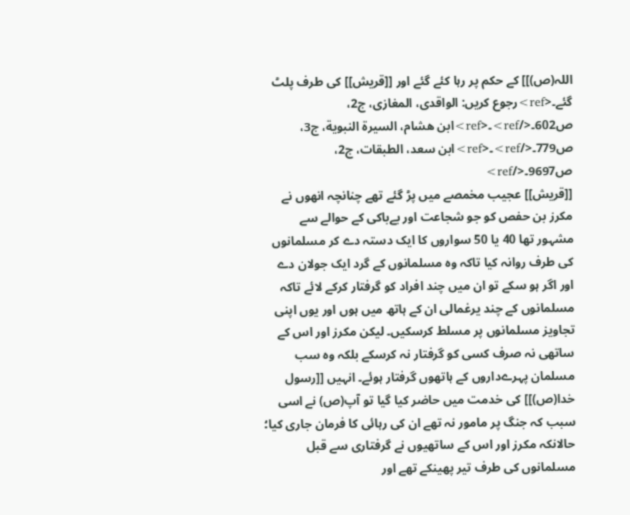اللہ(ص)]] کے حکم پر رہا کئے گئے اور [[قریش]] کی طرف پلٹ گئے۔<ref>رجوع کریں: الواقدی، المغازی، ج2، ص602۔</ref>۔<ref>ابن هشام، السيرة النبوية، ج3، ص779۔</ref>۔<ref>ابن سعد، الطبقات، ج2، ص9697۔</ref>
[[قریش]] عجیب مخمصے میں پڑ گئے تھے چنانچہ انھوں نے مکرز بن حفص کو جو شجاعت اور بےباکی کے حوالے سے مشہور تھا 40 یا 50 سواروں کا ایک دستہ دے کر مسلمانوں کی طرف روانہ کیا تاکہ وہ مسلمانوں کے گرد ایک جولان دے اور اگر ہو سکے تو ان میں چند افراد کو گرفتار کرکے لائے تاکہ مسلمانوں کے چند یرغمالی ان کے ہاتھ میں ہوں اور یوں اپنی تجاویز مسلمانوں پر مسلط کرسکیں۔ لیکن مکرز اور اس کے ساتھی نہ صرف کسی کو گرفتار نہ کرسکے بلکہ وہ سب مسلمان پہرےداروں کے ہاتھوں گرفتار ہوئے۔ انہیں [[رسول خدا(ص)]] کی خدمت میں حاضر کیا گیا تو آپ(ص) نے اسی سبب کہ جنگ پر مامور نہ تھے ان کی رہائی کا فرمان جاری کیا؛ حالانکہ مکرز اور اس کے ساتھیوں نے گرفتاری سے قبل مسلمانوں کی طرف تیر پھینکے تھے اور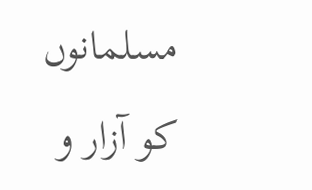مسلمانوں کو آزار و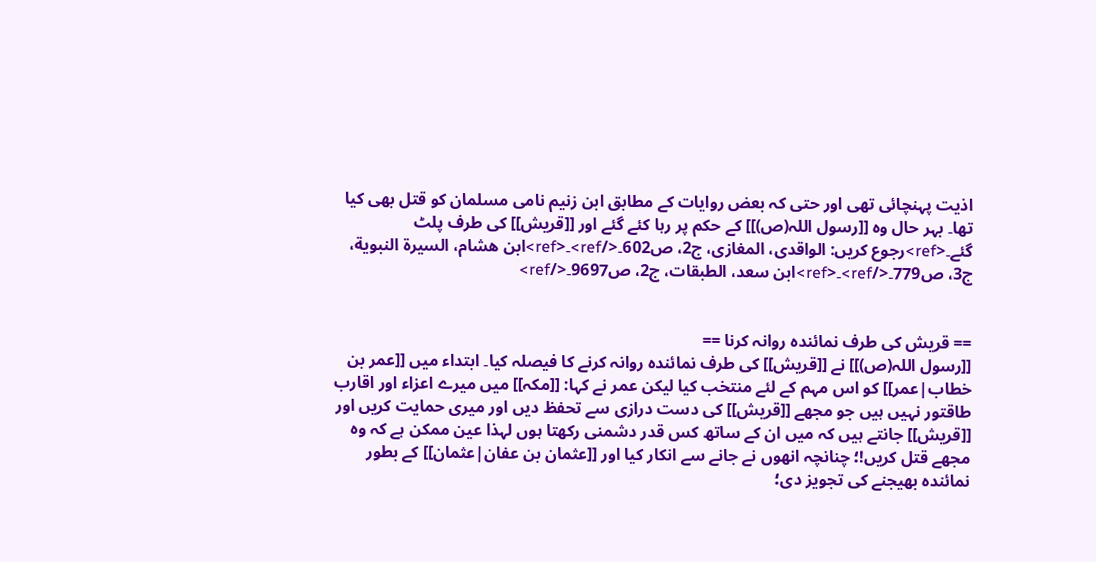اذیت پہنچائی تھی اور حتی کہ بعض روایات کے مطابق ابن زنیم نامی مسلمان کو قتل بھی کیا تھا۔ بہر حال وہ [[رسول اللہ(ص)]] کے حکم پر رہا کئے گئے اور [[قریش]] کی طرف پلٹ گئے۔<ref>رجوع کریں: الواقدی، المغازی، ج2، ص602۔</ref>۔<ref>ابن هشام، السيرة النبوية، ج3، ص779۔</ref>۔<ref>ابن سعد، الطبقات، ج2، ص9697۔</ref>


== قریش کی طرف نمائندہ روانہ کرنا ==
[[رسول اللہ(ص)]] نے [[قریش]] کی طرف نمائندہ روانہ کرنے کا فیصلہ کیا۔ ابتداء میں [[عمر بن خطاب|عمر]] کو اس مہم کے لئے منتخب کیا لیکن عمر نے کہا: [[مکہ]] میں میرے اعزاء اور اقارب طاقتور نہیں ہیں جو مجھے [[قریش]] کی دست درازی سے تحفظ دیں اور میری حمایت کریں اور [[قریش]] جانتے ہیں کہ میں ان کے ساتھ کس قدر دشمنی رکھتا ہوں لہذا عین ممکن ہے کہ وہ مجھے قتل کریں!؛ چنانچہ انھوں نے جانے سے انکار کیا اور [[عثمان بن عفان|عثمان]] کے بطور نمائندہ بھیجنے کی تجویز دی؛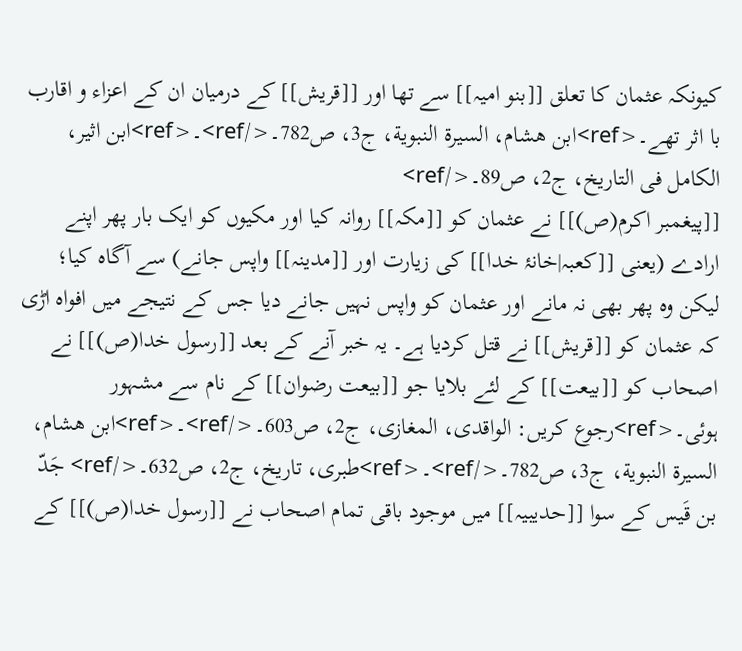کیونکہ عثمان کا تعلق [[بنو امیہ]] سے تھا اور [[قریش]] کے درمیان ان کے اعزاء و اقارب با اثر تھے۔<ref>ابن هشام، السيرة النبوية، ج3، ص782۔</ref>۔<ref>ابن اثیر، الکامل فی التاریخ، ج2، ص89۔</ref>
[[پیغمبر اکرم(ص)]] نے عثمان کو [[مکہ]] روانہ کیا اور مکیوں کو ایک بار پھر اپنے ارادے (یعنی [[کعبہ|خانۂ خدا]] کی زیارت اور [[مدینہ]] واپس جانے) سے آگاہ کیا؛ لیکن وہ پھر بھی نہ مانے اور عثمان کو واپس نہیں جانے دیا جس کے نتیجے میں افواہ اڑی کہ عثمان کو [[قریش]] نے قتل کردیا ہے۔ یہ خبر آنے کے بعد [[رسول خدا(ص)]] نے اصحاب کو [[بیعت]] کے لئے بلایا جو [[بیعت رضوان]] کے نام سے مشہور ہوئی۔<ref>رجوع کریں: الواقدی، المغازی، ج2، ص603۔</ref>۔<ref>ابن هشام، السيرة النبوية، ج3، ص782۔</ref>۔<ref>طبری، تاریخ، ج2، ص632۔</ref> جَدّ بن قَیس کے سوا [[حدیبیہ]] میں موجود باقی تمام اصحاب نے [[رسول خدا(ص)]] کے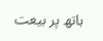ہاتھ پر بیعت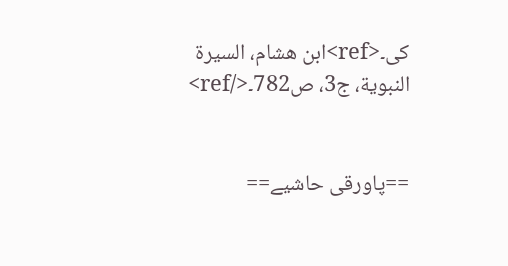کی۔<ref>ابن هشام، السيرة النبوية، ج3، ص782۔</ref>


==پاورقی حاشیے==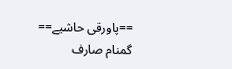==پاورقی حاشیے==
گمنام صارف